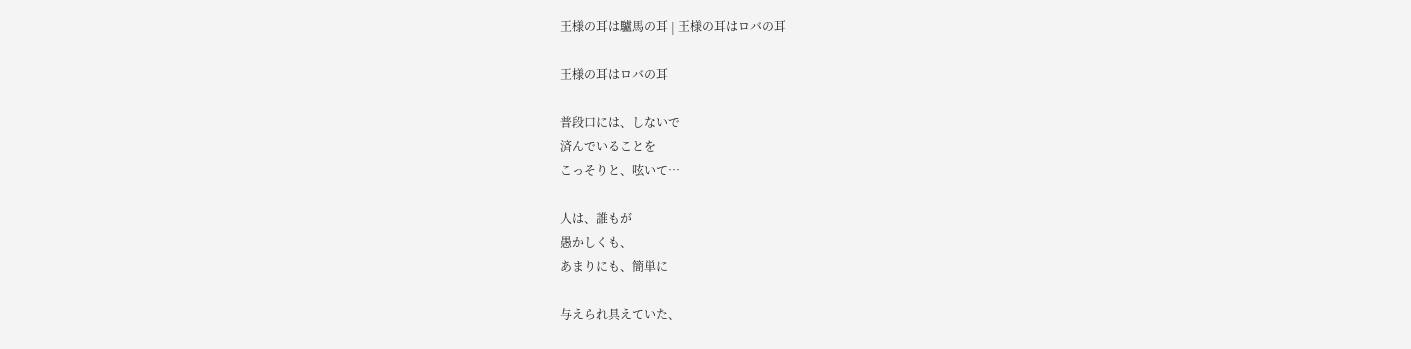王様の耳は驢馬の耳 | 王様の耳はロバの耳

王様の耳はロバの耳

普段口には、しないで
済んでいることを
こっそりと、呟いて…

人は、誰もが
愚かしくも、
あまりにも、簡単に

与えられ具えていた、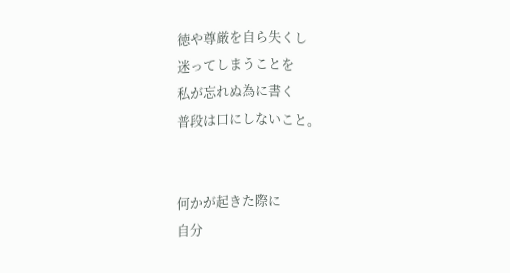徳や尊厳を自ら失くし
迷ってしまうことを
私が忘れぬ為に書く
普段は口にしないこと。


何かが起きた際に
自分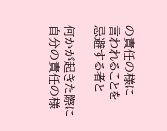の責任の様に
言われることを
忌避する者と

何かが起きた際に
自分の責任の様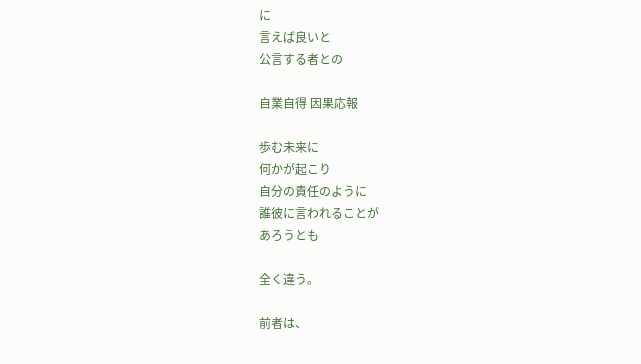に
言えば良いと
公言する者との

自業自得 因果応報

歩む未来に
何かが起こり
自分の責任のように
誰彼に言われることが
あろうとも

全く違う。

前者は、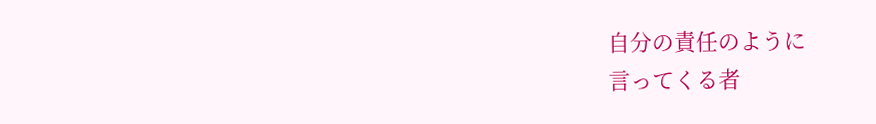自分の責任のように
言ってくる者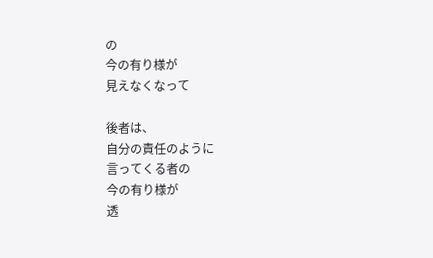の
今の有り様が
見えなくなって

後者は、
自分の責任のように
言ってくる者の
今の有り様が
透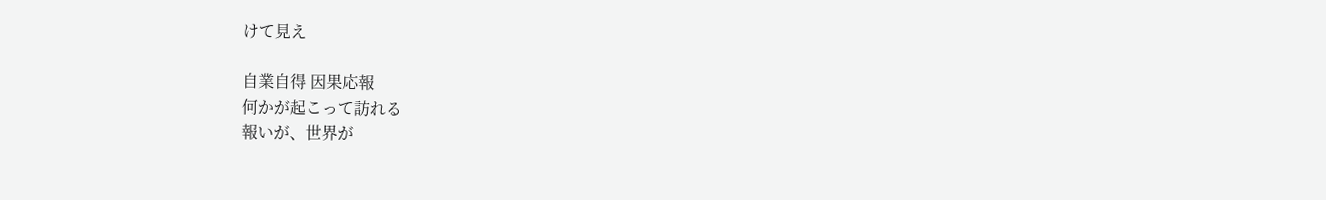けて見え

自業自得 因果応報
何かが起こって訪れる
報いが、世界が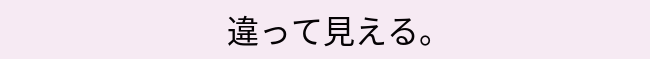違って見える。